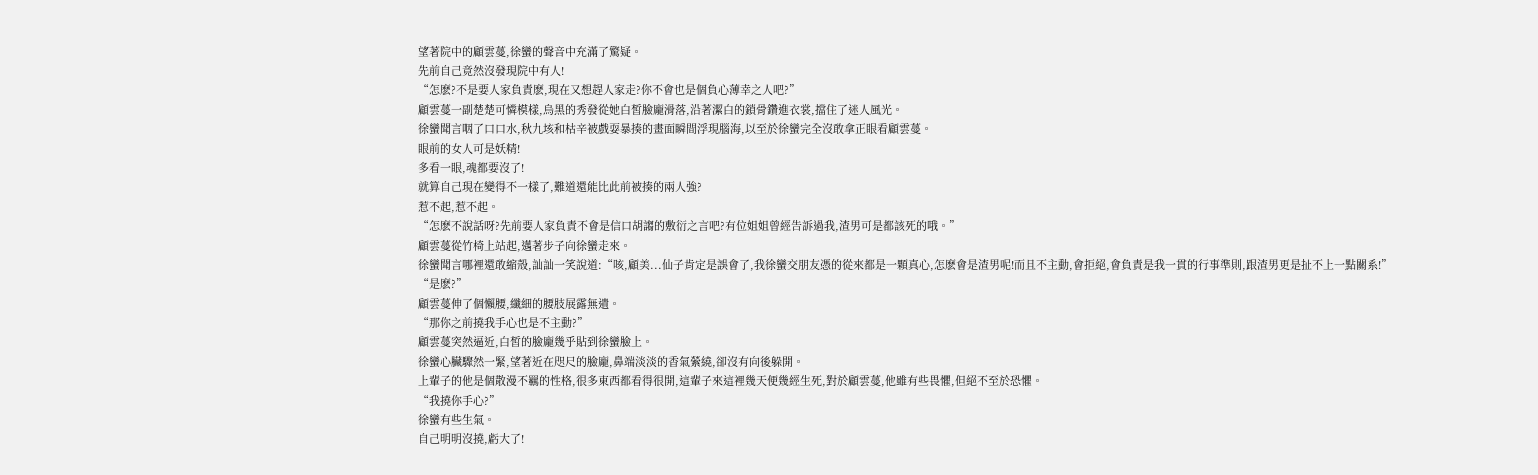望著院中的顧雲蔓,徐蠻的聲音中充滿了驚疑。
先前自己竟然沒發現院中有人!
“怎麽?不是要人家負責麽,現在又想趕人家走?你不會也是個負心薄幸之人吧?”
顧雲蔓一副楚楚可憐模樣,烏黑的秀發從她白皙臉龐滑落,沿著潔白的鎖骨鑽進衣裳,擋住了迷人風光。
徐蠻聞言咽了口口水,秋九垓和枯辛被戲耍暴揍的畫面瞬間浮現腦海,以至於徐蠻完全沒敢拿正眼看顧雲蔓。
眼前的女人可是妖精!
多看一眼,魂都要沒了!
就算自己現在變得不一樣了,難道還能比此前被揍的兩人強?
惹不起,惹不起。
“怎麽不說話呀?先前要人家負責不會是信口胡謅的敷衍之言吧?有位姐姐曾經告訴過我,渣男可是都該死的哦。”
顧雲蔓從竹椅上站起,邁著步子向徐蠻走來。
徐蠻聞言哪裡還敢縮殼,訕訕一笑說道:“咳,顧美...仙子肯定是誤會了,我徐蠻交朋友憑的從來都是一顆真心,怎麽會是渣男呢!而且不主動,會拒絕,會負責是我一貫的行事準則,跟渣男更是扯不上一點關系!”
“是麽?”
顧雲蔓伸了個懶腰,纖細的腰肢展露無遺。
“那你之前撓我手心也是不主動?”
顧雲蔓突然逼近,白皙的臉龐幾乎貼到徐蠻臉上。
徐蠻心臟驟然一緊,望著近在咫尺的臉龐,鼻端淡淡的香氣縈繞,卻沒有向後躲開。
上輩子的他是個散漫不羈的性格,很多東西都看得很開,這輩子來這裡幾天便幾經生死,對於顧雲蔓,他雖有些畏懼,但絕不至於恐懼。
“我撓你手心?”
徐蠻有些生氣。
自己明明沒撓,虧大了!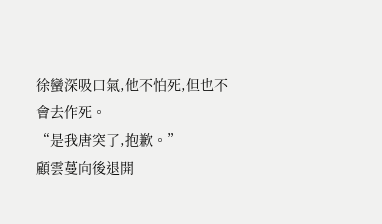徐蠻深吸口氣,他不怕死,但也不會去作死。
“是我唐突了,抱歉。”
顧雲蔓向後退開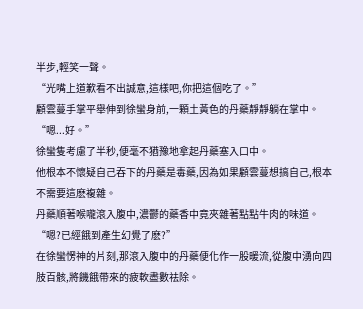半步,輕笑一聲。
“光嘴上道歉看不出誠意,這樣吧,你把這個吃了。”
顧雲蔓手掌平舉伸到徐蠻身前,一顆土黃色的丹藥靜靜躺在掌中。
“嗯...好。”
徐蠻隻考慮了半秒,便毫不猶豫地拿起丹藥塞入口中。
他根本不懷疑自己吞下的丹藥是毒藥,因為如果顧雲蔓想搞自己,根本不需要這麽複雜。
丹藥順著喉嚨滾入腹中,濃鬱的藥香中竟夾雜著點點牛肉的味道。
“嗯?已經餓到產生幻覺了麽?”
在徐蠻愣神的片刻,那滾入腹中的丹藥便化作一股暖流,從腹中湧向四肢百骸,將饑餓帶來的疲軟盡數祛除。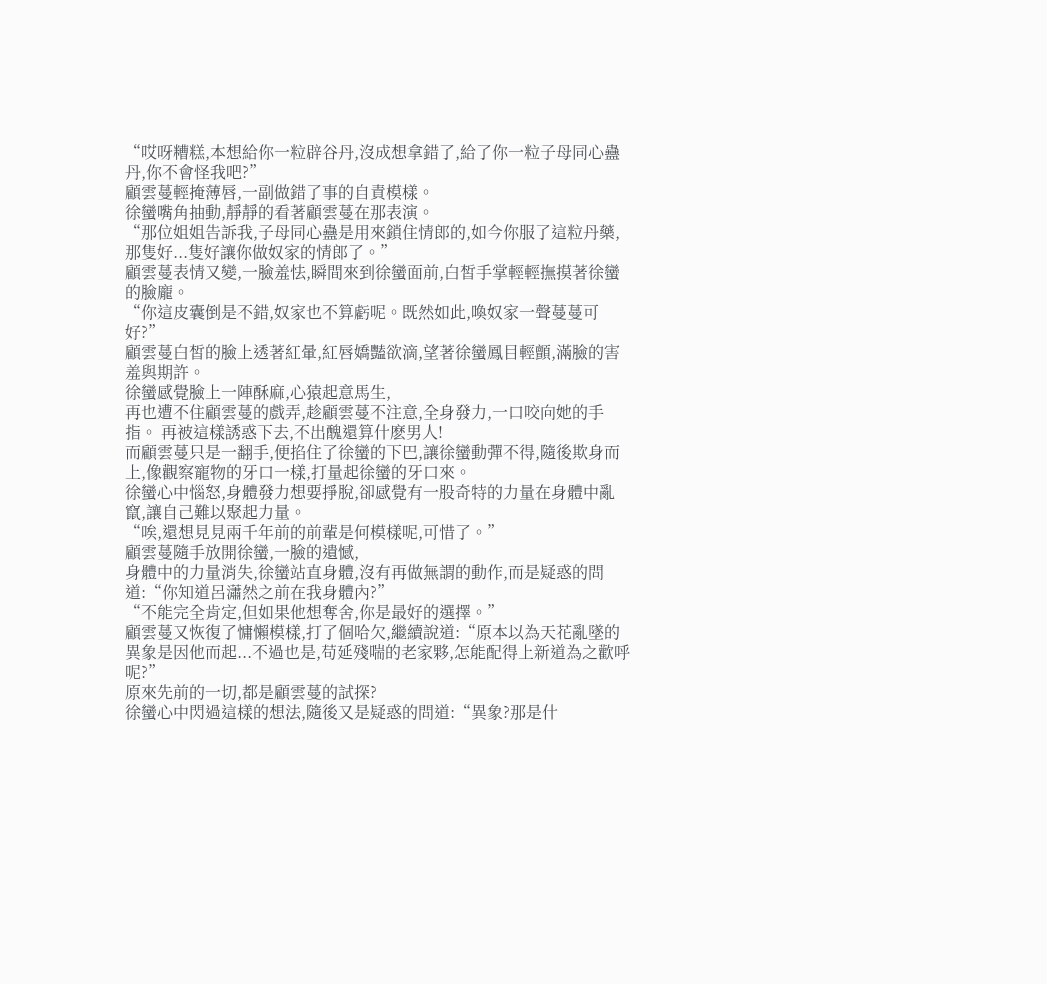“哎呀糟糕,本想給你一粒辟谷丹,沒成想拿錯了,給了你一粒子母同心蠱丹,你不會怪我吧?”
顧雲蔓輕掩薄唇,一副做錯了事的自責模樣。
徐蠻嘴角抽動,靜靜的看著顧雲蔓在那表演。
“那位姐姐告訴我,子母同心蠱是用來鎖住情郎的,如今你服了這粒丹藥,那隻好...隻好讓你做奴家的情郎了。”
顧雲蔓表情又變,一臉羞怯,瞬間來到徐蠻面前,白皙手掌輕輕撫摸著徐蠻的臉龐。
“你這皮囊倒是不錯,奴家也不算虧呢。既然如此,喚奴家一聲蔓蔓可好?”
顧雲蔓白皙的臉上透著紅暈,紅唇嬌豔欲滴,望著徐蠻鳳目輕顫,滿臉的害羞與期許。
徐蠻感覺臉上一陣酥麻,心猿起意馬生,
再也遭不住顧雲蔓的戲弄,趁顧雲蔓不注意,全身發力,一口咬向她的手指。 再被這樣誘惑下去,不出醜還算什麽男人!
而顧雲蔓只是一翻手,便掐住了徐蠻的下巴,讓徐蠻動彈不得,隨後欺身而上,像觀察寵物的牙口一樣,打量起徐蠻的牙口來。
徐蠻心中惱怒,身體發力想要掙脫,卻感覺有一股奇特的力量在身體中亂竄,讓自己難以聚起力量。
“唉,還想見見兩千年前的前輩是何模樣呢,可惜了。”
顧雲蔓隨手放開徐蠻,一臉的遺憾,
身體中的力量消失,徐蠻站直身體,沒有再做無謂的動作,而是疑惑的問道:“你知道呂瀟然之前在我身體內?”
“不能完全肯定,但如果他想奪舍,你是最好的選擇。”
顧雲蔓又恢復了慵懶模樣,打了個哈欠,繼續說道:“原本以為天花亂墜的異象是因他而起...不過也是,苟延殘喘的老家夥,怎能配得上新道為之歡呼呢?”
原來先前的一切,都是顧雲蔓的試探?
徐蠻心中閃過這樣的想法,隨後又是疑惑的問道:“異象?那是什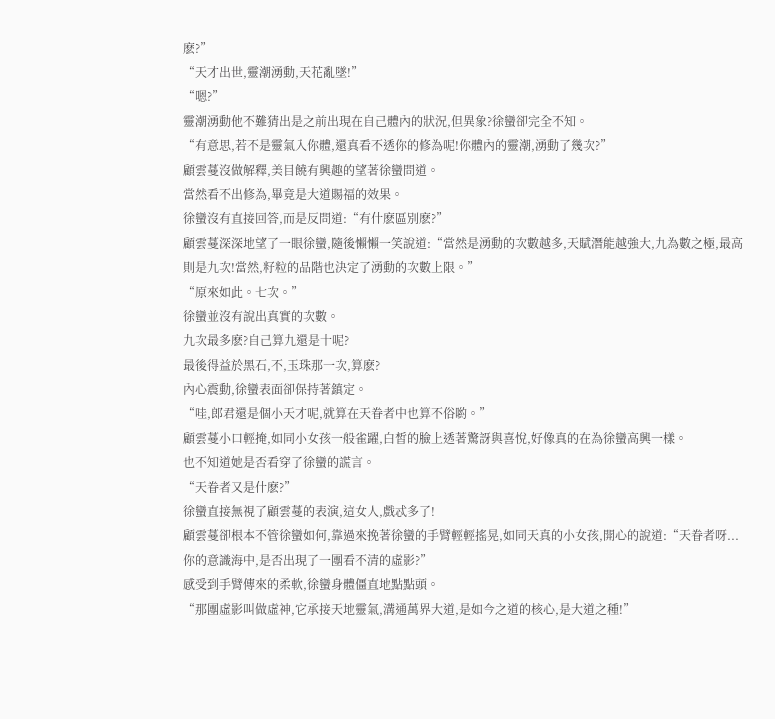麽?”
“天才出世,靈潮湧動,天花亂墜!”
“嗯?”
靈潮湧動他不難猜出是之前出現在自己體內的狀況,但異象?徐蠻卻完全不知。
“有意思,若不是靈氣入你體,還真看不透你的修為呢!你體內的靈潮,湧動了幾次?”
顧雲蔓沒做解釋,美目饒有興趣的望著徐蠻問道。
當然看不出修為,畢竟是大道賜福的效果。
徐蠻沒有直接回答,而是反問道:“有什麽區別麽?”
顧雲蔓深深地望了一眼徐蠻,隨後懶懶一笑說道:“當然是湧動的次數越多,天賦潛能越強大,九為數之極,最高則是九次!當然,籽粒的品階也決定了湧動的次數上限。”
“原來如此。七次。”
徐蠻並沒有說出真實的次數。
九次最多麽?自己算九還是十呢?
最後得益於黑石,不,玉珠那一次,算麽?
內心震動,徐蠻表面卻保持著鎮定。
“哇,郎君還是個小天才呢,就算在天眷者中也算不俗喲。”
顧雲蔓小口輕掩,如同小女孩一般雀躍,白皙的臉上透著驚訝與喜悅,好像真的在為徐蠻高興一樣。
也不知道她是否看穿了徐蠻的謊言。
“天眷者又是什麽?”
徐蠻直接無視了顧雲蔓的表演,這女人,戲忒多了!
顧雲蔓卻根本不管徐蠻如何,靠過來挽著徐蠻的手臂輕輕搖晃,如同天真的小女孩,開心的說道:“天眷者呀...你的意識海中,是否出現了一團看不清的虛影?”
感受到手臂傳來的柔軟,徐蠻身體僵直地點點頭。
“那團虛影叫做虛神,它承接天地靈氣,溝通萬界大道,是如今之道的核心,是大道之種!”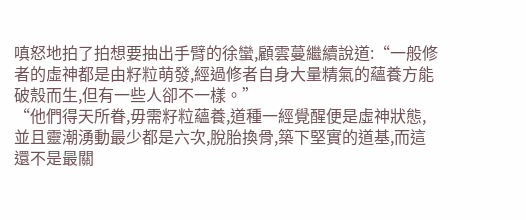嗔怒地拍了拍想要抽出手臂的徐蠻,顧雲蔓繼續說道:“一般修者的虛神都是由籽粒萌發,經過修者自身大量精氣的蘊養方能破殼而生,但有一些人卻不一樣。”
“他們得天所眷,毋需籽粒蘊養,道種一經覺醒便是虛神狀態,並且靈潮湧動最少都是六次,脫胎換骨,築下堅實的道基,而這還不是最關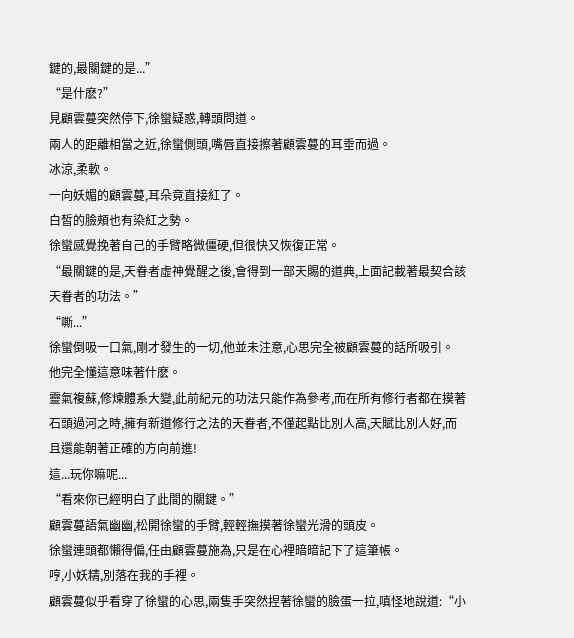鍵的,最關鍵的是...”
“是什麽?”
見顧雲蔓突然停下,徐蠻疑惑,轉頭問道。
兩人的距離相當之近,徐蠻側頭,嘴唇直接擦著顧雲蔓的耳垂而過。
冰涼,柔軟。
一向妖媚的顧雲蔓,耳朵竟直接紅了。
白皙的臉頰也有染紅之勢。
徐蠻感覺挽著自己的手臂略微僵硬,但很快又恢復正常。
“最關鍵的是,天眷者虛神覺醒之後,會得到一部天賜的道典,上面記載著最契合該天眷者的功法。”
“嘶...”
徐蠻倒吸一口氣,剛才發生的一切,他並未注意,心思完全被顧雲蔓的話所吸引。
他完全懂這意味著什麽。
靈氣複蘇,修煉體系大變,此前紀元的功法只能作為參考,而在所有修行者都在摸著石頭過河之時,擁有新道修行之法的天眷者,不僅起點比別人高,天賦比別人好,而且還能朝著正確的方向前進!
這...玩你嘛呢...
“看來你已經明白了此間的關鍵。”
顧雲蔓語氣幽幽,松開徐蠻的手臂,輕輕撫摸著徐蠻光滑的頭皮。
徐蠻連頭都懶得偏,任由顧雲蔓施為,只是在心裡暗暗記下了這筆帳。
哼,小妖精,別落在我的手裡。
顧雲蔓似乎看穿了徐蠻的心思,兩隻手突然捏著徐蠻的臉蛋一拉,嗔怪地說道:“小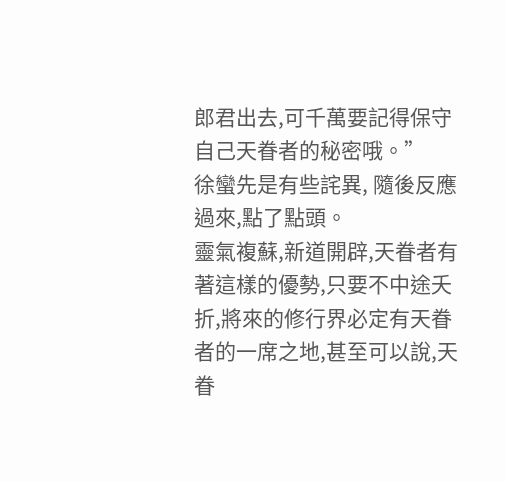郎君出去,可千萬要記得保守自己天眷者的秘密哦。”
徐蠻先是有些詫異, 隨後反應過來,點了點頭。
靈氣複蘇,新道開辟,天眷者有著這樣的優勢,只要不中途夭折,將來的修行界必定有天眷者的一席之地,甚至可以說,天眷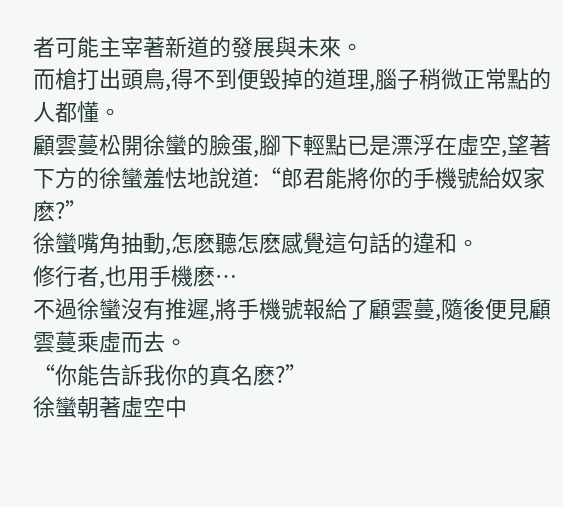者可能主宰著新道的發展與未來。
而槍打出頭鳥,得不到便毀掉的道理,腦子稍微正常點的人都懂。
顧雲蔓松開徐蠻的臉蛋,腳下輕點已是漂浮在虛空,望著下方的徐蠻羞怯地說道:“郎君能將你的手機號給奴家麽?”
徐蠻嘴角抽動,怎麽聽怎麽感覺這句話的違和。
修行者,也用手機麽…
不過徐蠻沒有推遲,將手機號報給了顧雲蔓,隨後便見顧雲蔓乘虛而去。
“你能告訴我你的真名麽?”
徐蠻朝著虛空中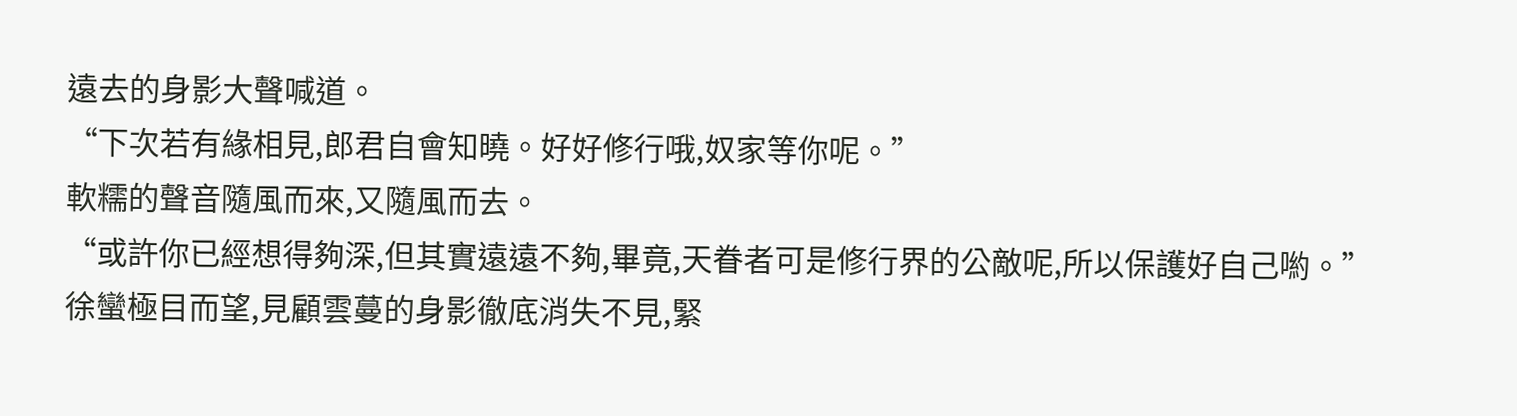遠去的身影大聲喊道。
“下次若有緣相見,郎君自會知曉。好好修行哦,奴家等你呢。”
軟糯的聲音隨風而來,又隨風而去。
“或許你已經想得夠深,但其實遠遠不夠,畢竟,天眷者可是修行界的公敵呢,所以保護好自己喲。”
徐蠻極目而望,見顧雲蔓的身影徹底消失不見,緊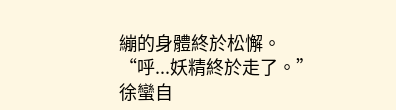繃的身體終於松懈。
“呼...妖精終於走了。”
徐蠻自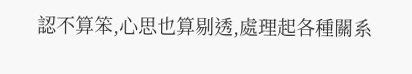認不算笨,心思也算剔透,處理起各種關系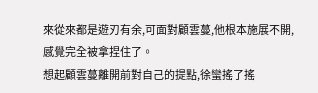來從來都是遊刃有余,可面對顧雲蔓,他根本施展不開,感覺完全被拿捏住了。
想起顧雲蔓離開前對自己的提點,徐蠻搖了搖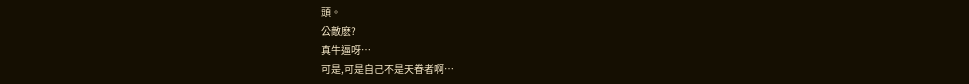頭。
公敵麽?
真牛逼呀…
可是,可是自己不是天眷者啊…